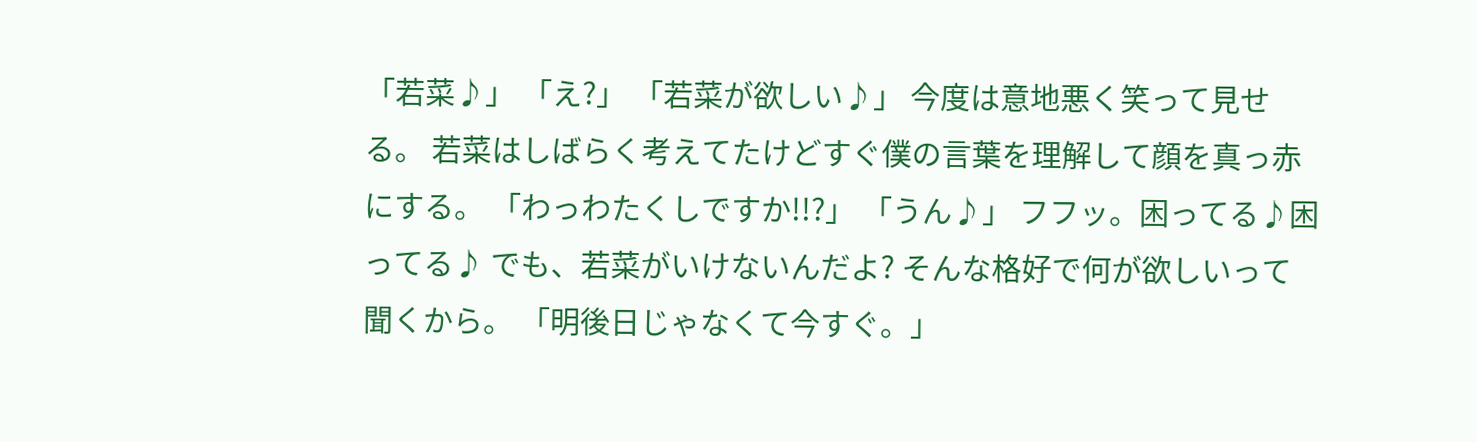「若菜♪」 「え?」 「若菜が欲しい♪」 今度は意地悪く笑って見せる。 若菜はしばらく考えてたけどすぐ僕の言葉を理解して顔を真っ赤にする。 「わっわたくしですか!!?」 「うん♪」 フフッ。困ってる♪困ってる♪ でも、若菜がいけないんだよ? そんな格好で何が欲しいって聞くから。 「明後日じゃなくて今すぐ。」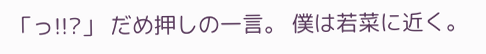「っ!!?」 だめ押しの一言。 僕は若菜に近く。